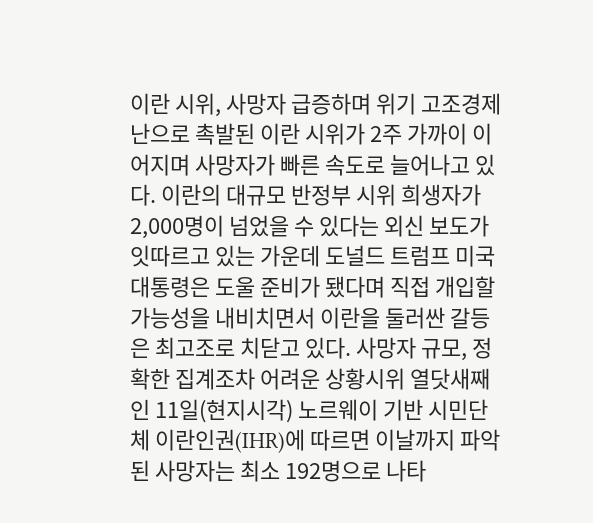이란 시위, 사망자 급증하며 위기 고조경제난으로 촉발된 이란 시위가 2주 가까이 이어지며 사망자가 빠른 속도로 늘어나고 있다. 이란의 대규모 반정부 시위 희생자가 2,000명이 넘었을 수 있다는 외신 보도가 잇따르고 있는 가운데 도널드 트럼프 미국 대통령은 도울 준비가 됐다며 직접 개입할 가능성을 내비치면서 이란을 둘러싼 갈등은 최고조로 치닫고 있다. 사망자 규모, 정확한 집계조차 어려운 상황시위 열닷새째인 11일(현지시각) 노르웨이 기반 시민단체 이란인권(IHR)에 따르면 이날까지 파악된 사망자는 최소 192명으로 나타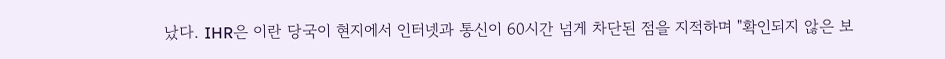났다. IHR은 이란 당국이 현지에서 인터넷과 통신이 60시간 넘게 차단된 점을 지적하며 "확인되지 않은 보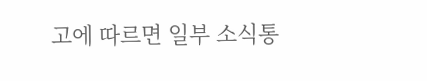고에 따르면 일부 소식통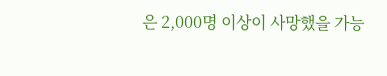은 2,000명 이상이 사망했을 가능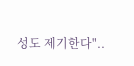성도 제기한다"..